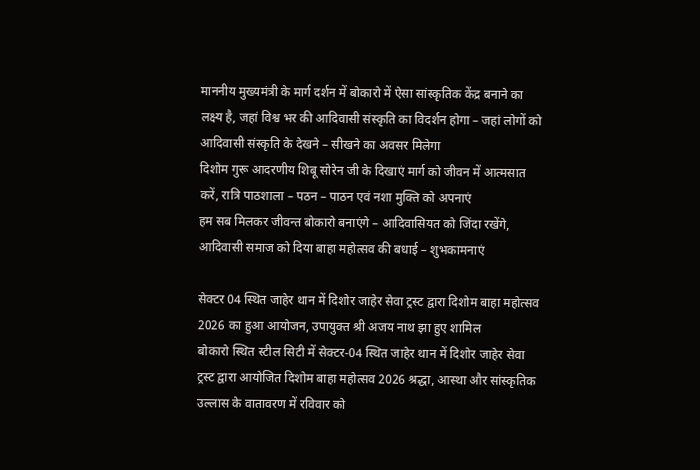माननीय मुख्यमंत्री के मार्ग दर्शन में बोकारो में ऐसा सांस्कृतिक केंद्र बनाने का लक्ष्य है, जहां विश्व भर की आदिवासी संस्कृति का विदर्शन होगा – जहां लोगों को आदिवासी संस्कृति के देखने – सीखने का अवसर मिलेगा
दिशोम गुरू आदरणीय शिबू सोरेन जी के दिखाएं मार्ग को जीवन में आत्मसात करें, रात्रि पाठशाला – पठन – पाठन एवं नशा मुक्ति को अपनाएं
हम सब मिलकर जीवन्त बोकारो बनाएंगे – आदिवासियत को जिंदा रखेंगे, आदिवासी समाज को दिया बाहा महोत्सव की बधाई – शुभकामनाएं

सेक्टर 04 स्थित जाहेर थान में दिशोर जाहेर सेवा ट्रस्ट द्वारा दिशोम बाहा महोत्सव 2026 का हुआ आयोजन, उपायुक्त श्री अजय नाथ झा हुए शामिल
बोकारो स्थित स्टील सिटी में सेक्टर-04 स्थित जाहेर थान में दिशोर जाहेर सेवा ट्रस्ट द्वारा आयोजित दिशोम बाहा महोत्सव 2026 श्रद्धा, आस्था और सांस्कृतिक उल्लास के वातावरण में रविवार को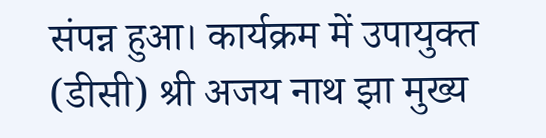संपन्न हुआ। कार्यक्रम में उपायुक्त (डीसी) श्री अजय नाथ झा मुख्य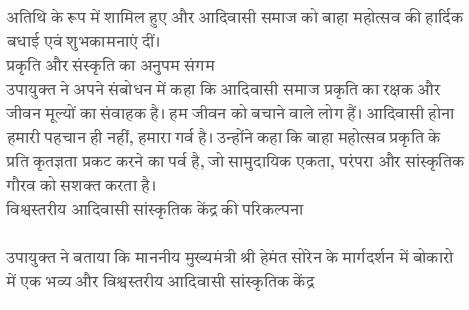अतिथि के रूप में शामिल हुए और आदिवासी समाज को बाहा महोत्सव की हार्दिक बधाई एवं शुभकामनाएं दीं।
प्रकृति और संस्कृति का अनुपम संगम
उपायुक्त ने अपने संबोधन में कहा कि आदिवासी समाज प्रकृति का रक्षक और जीवन मूल्यों का संवाहक है। हम जीवन को बचाने वाले लोग हैं। आदिवासी होना हमारी पहचान ही नहीं, हमारा गर्व है। उन्होंने कहा कि बाहा महोत्सव प्रकृति के प्रति कृतज्ञता प्रकट करने का पर्व है, जो सामुदायिक एकता, परंपरा और सांस्कृतिक गौरव को सशक्त करता है।
विश्वस्तरीय आदिवासी सांस्कृतिक केंद्र की परिकल्पना

उपायुक्त ने बताया कि माननीय मुख्यमंत्री श्री हेमंत सोरेन के मार्गदर्शन में बोकारो में एक भव्य और विश्वस्तरीय आदिवासी सांस्कृतिक केंद्र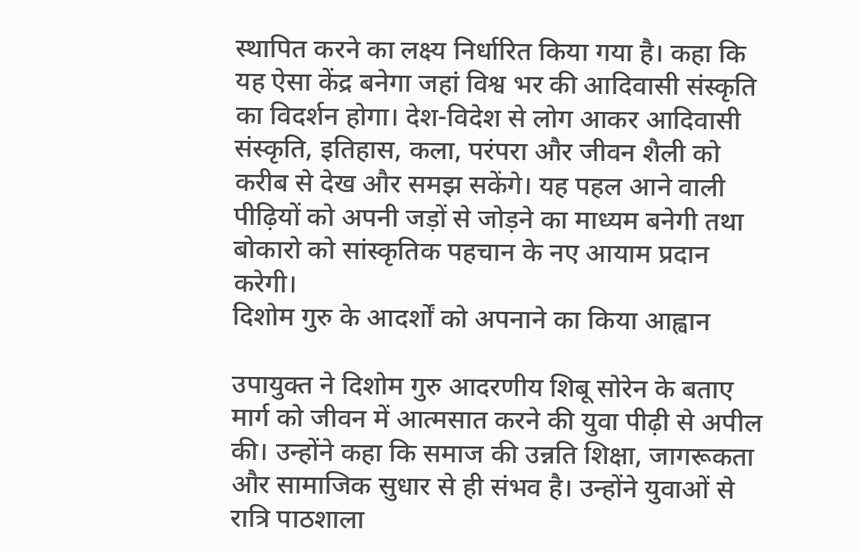स्थापित करने का लक्ष्य निर्धारित किया गया है। कहा कि यह ऐसा केंद्र बनेगा जहां विश्व भर की आदिवासी संस्कृति का विदर्शन होगा। देश-विदेश से लोग आकर आदिवासी संस्कृति, इतिहास, कला, परंपरा और जीवन शैली को करीब से देख और समझ सकेंगे। यह पहल आने वाली पीढ़ियों को अपनी जड़ों से जोड़ने का माध्यम बनेगी तथा बोकारो को सांस्कृतिक पहचान के नए आयाम प्रदान करेगी।
दिशोम गुरु के आदर्शों को अपनाने का किया आह्वान

उपायुक्त ने दिशोम गुरु आदरणीय शिबू सोरेन के बताए मार्ग को जीवन में आत्मसात करने की युवा पीढ़ी से अपील की। उन्होंने कहा कि समाज की उन्नति शिक्षा, जागरूकता और सामाजिक सुधार से ही संभव है। उन्होंने युवाओं से रात्रि पाठशाला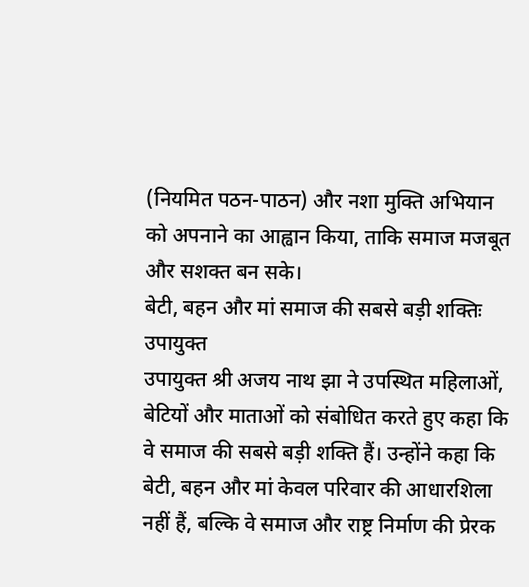(नियमित पठन-पाठन) और नशा मुक्ति अभियान को अपनाने का आह्वान किया, ताकि समाज मजबूत और सशक्त बन सके।
बेटी, बहन और मां समाज की सबसे बड़ी शक्तिः उपायुक्त
उपायुक्त श्री अजय नाथ झा ने उपस्थित महिलाओं, बेटियों और माताओं को संबोधित करते हुए कहा कि वे समाज की सबसे बड़ी शक्ति हैं। उन्होंने कहा कि बेटी, बहन और मां केवल परिवार की आधारशिला नहीं हैं, बल्कि वे समाज और राष्ट्र निर्माण की प्रेरक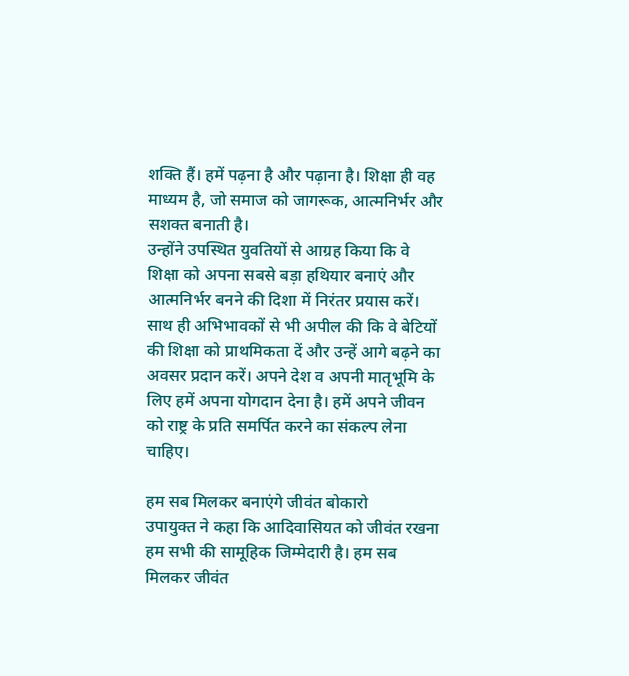शक्ति हैं। हमें पढ़ना है और पढ़ाना है। शिक्षा ही वह माध्यम है, जो समाज को जागरूक, आत्मनिर्भर और सशक्त बनाती है।
उन्होंने उपस्थित युवतियों से आग्रह किया कि वे शिक्षा को अपना सबसे बड़ा हथियार बनाएं और आत्मनिर्भर बनने की दिशा में निरंतर प्रयास करें। साथ ही अभिभावकों से भी अपील की कि वे बेटियों की शिक्षा को प्राथमिकता दें और उन्हें आगे बढ़ने का अवसर प्रदान करें। अपने देश व अपनी मातृभूमि के लिए हमें अपना योगदान देना है। हमें अपने जीवन को राष्ट्र के प्रति समर्पित करने का संकल्प लेना चाहिए।

हम सब मिलकर बनाएंगे जीवंत बोकारो
उपायुक्त ने कहा कि आदिवासियत को जीवंत रखना हम सभी की सामूहिक जिम्मेदारी है। हम सब मिलकर जीवंत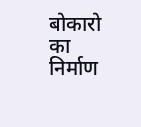बोकारो का निर्माण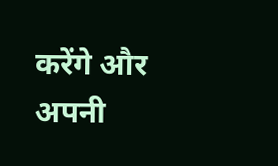करेंगे और अपनी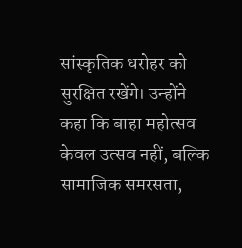सांस्कृतिक धरोहर को सुरक्षित रखेंगे। उन्होंने कहा कि बाहा महोत्सव केवल उत्सव नहीं, बल्कि सामाजिक समरसता,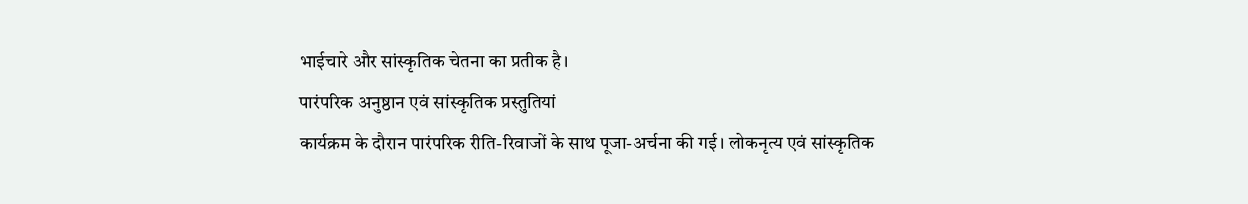भाईचारे और सांस्कृतिक चेतना का प्रतीक है।
पारंपरिक अनुष्ठान एवं सांस्कृतिक प्रस्तुतियां
कार्यक्रम के दौरान पारंपरिक रीति-रिवाजों के साथ पूजा-अर्चना की गई। लोकनृत्य एवं सांस्कृतिक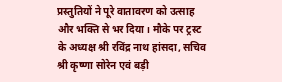प्रस्तुतियों ने पूरे वातावरण को उत्साह और भक्ति से भर दिया। मौके पर ट्रस्ट के अध्यक्ष श्री रविंद्र नाथ हांसदा, सचिव श्री कृष्णा सोरेन एवं बड़ी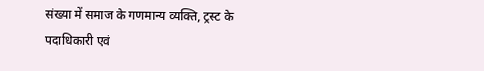संख्या में समाज के गणमान्य व्यक्ति, ट्रस्ट के पदाधिकारी एवं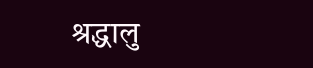श्रद्धालु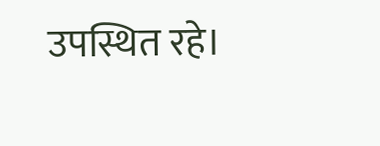उपस्थित रहे।